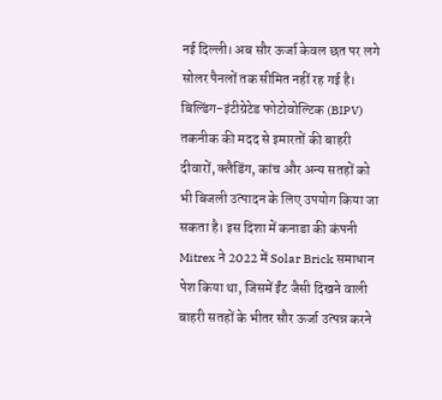नई दिल्ली। अब सौर ऊर्जा केवल छत पर लगे सोलर पैनलों तक सीमित नहीं रह गई है। बिल्डिंग-इंटीग्रेटेड फोटोवोल्टिक (BIPV) तकनीक की मदद से इमारतों की बाहरी दीवारों, क्लैडिंग, कांच और अन्य सतहों को भी बिजली उत्पादन के लिए उपयोग किया जा सकता है। इस दिशा में कनाडा की कंपनी Mitrex ने 2022 में Solar Brick समाधान पेश किया था, जिसमें ईंट जैसी दिखने वाली बाहरी सतहों के भीतर सौर ऊर्जा उत्पन्न करने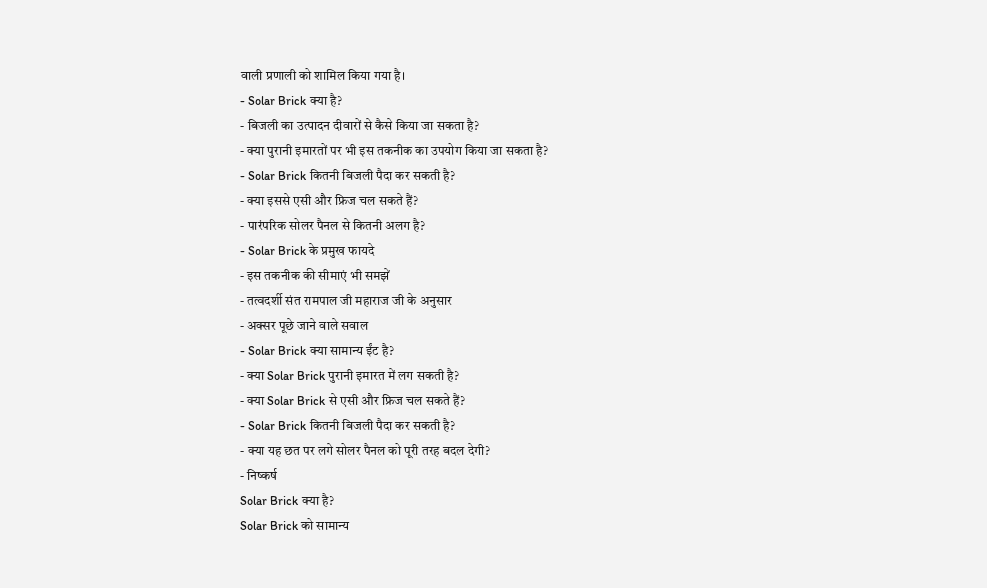वाली प्रणाली को शामिल किया गया है।
- Solar Brick क्या है?
- बिजली का उत्पादन दीवारों से कैसे किया जा सकता है?
- क्या पुरानी इमारतों पर भी इस तकनीक का उपयोग किया जा सकता है?
- Solar Brick कितनी बिजली पैदा कर सकती है?
- क्या इससे एसी और फ्रिज चल सकते हैं?
- पारंपरिक सोलर पैनल से कितनी अलग है?
- Solar Brick के प्रमुख फायदे
- इस तकनीक की सीमाएं भी समझें
- तत्वदर्शी संत रामपाल जी महाराज जी के अनुसार
- अक्सर पूछे जाने वाले सवाल
- Solar Brick क्या सामान्य ईंट है?
- क्या Solar Brick पुरानी इमारत में लग सकती है?
- क्या Solar Brick से एसी और फ्रिज चल सकते हैं?
- Solar Brick कितनी बिजली पैदा कर सकती है?
- क्या यह छत पर लगे सोलर पैनल को पूरी तरह बदल देगी?
- निष्कर्ष
Solar Brick क्या है?
Solar Brick को सामान्य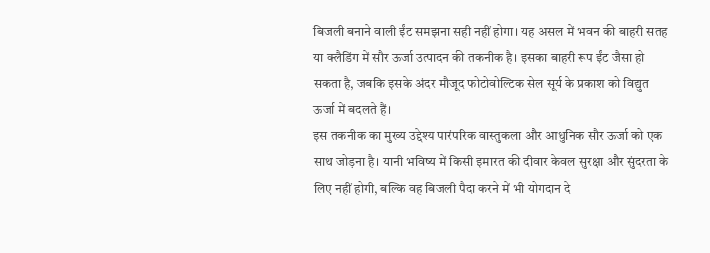बिजली बनाने वाली ईंट समझना सही नहीं होगा। यह असल में भवन की बाहरी सतह या क्लैडिंग में सौर ऊर्जा उत्पादन की तकनीक है। इसका बाहरी रूप ईंट जैसा हो सकता है, जबकि इसके अंदर मौजूद फोटोवोल्टिक सेल सूर्य के प्रकाश को विद्युत ऊर्जा में बदलते हैं।
इस तकनीक का मुख्य उद्देश्य पारंपरिक वास्तुकला और आधुनिक सौर ऊर्जा को एक साथ जोड़ना है। यानी भविष्य में किसी इमारत की दीवार केवल सुरक्षा और सुंदरता के लिए नहीं होगी, बल्कि वह बिजली पैदा करने में भी योगदान दे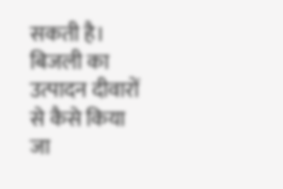सकती है।
बिजली का उत्पादन दीवारों से कैसे किया जा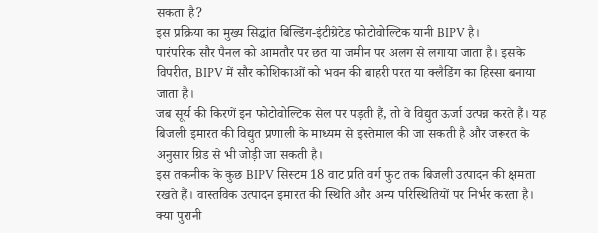सकता है?
इस प्रक्रिया का मुख्य सिद्धांत बिल्डिंग-इंटीग्रेटेड फोटोवोल्टिक यानी BIPV है।
पारंपरिक सौर पैनल को आमतौर पर छत या जमीन पर अलग से लगाया जाता है। इसके विपरीत, BIPV में सौर कोशिकाओं को भवन की बाहरी परत या क्लैडिंग का हिस्सा बनाया जाता है।
जब सूर्य की किरणें इन फोटोवोल्टिक सेल पर पड़ती हैं, तो वे विद्युत ऊर्जा उत्पन्न करते हैं। यह बिजली इमारत की विद्युत प्रणाली के माध्यम से इस्तेमाल की जा सकती है और जरूरत के अनुसार ग्रिड से भी जोड़ी जा सकती है।
इस तकनीक के कुछ BIPV सिस्टम 18 वाट प्रति वर्ग फुट तक बिजली उत्पादन की क्षमता रखते हैं। वास्तविक उत्पादन इमारत की स्थिति और अन्य परिस्थितियों पर निर्भर करता है।
क्या पुरानी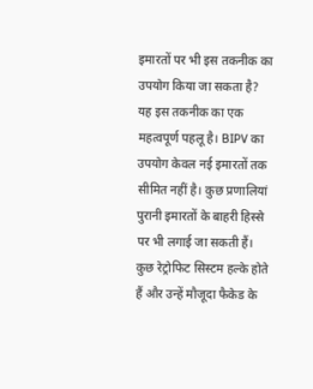इमारतों पर भी इस तकनीक का उपयोग किया जा सकता है?
यह इस तकनीक का एक महत्वपूर्ण पहलू है। BIPV का उपयोग केवल नई इमारतों तक सीमित नहीं है। कुछ प्रणालियां पुरानी इमारतों के बाहरी हिस्से पर भी लगाई जा सकती हैं।
कुछ रेट्रोफिट सिस्टम हल्के होते हैं और उन्हें मौजूदा फैकेड के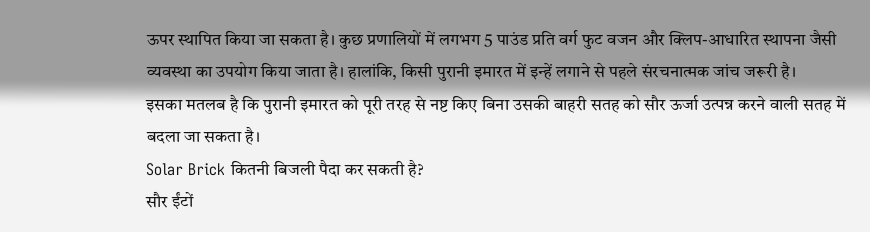ऊपर स्थापित किया जा सकता है। कुछ प्रणालियों में लगभग 5 पाउंड प्रति वर्ग फुट वजन और क्लिप-आधारित स्थापना जैसी व्यवस्था का उपयोग किया जाता है। हालांकि, किसी पुरानी इमारत में इन्हें लगाने से पहले संरचनात्मक जांच जरूरी है।
इसका मतलब है कि पुरानी इमारत को पूरी तरह से नष्ट किए बिना उसकी बाहरी सतह को सौर ऊर्जा उत्पन्न करने वाली सतह में बदला जा सकता है।
Solar Brick कितनी बिजली पैदा कर सकती है?
सौर ईंटों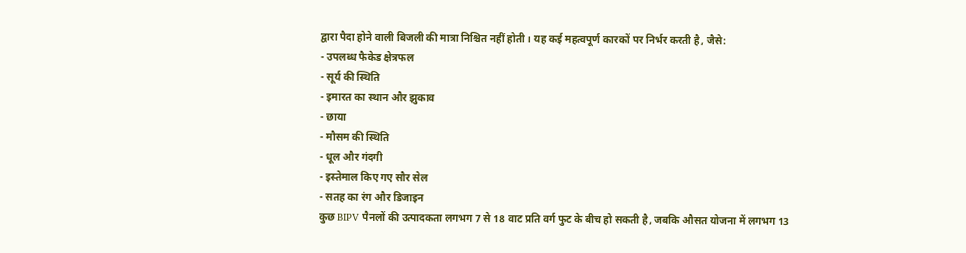द्वारा पैदा होने वाली बिजली की मात्रा निश्चित नहीं होती। यह कई महत्वपूर्ण कारकों पर निर्भर करती है, जैसे:
- उपलब्ध फैकेड क्षेत्रफल
- सूर्य की स्थिति
- इमारत का स्थान और झुकाव
- छाया
- मौसम की स्थिति
- धूल और गंदगी
- इस्तेमाल किए गए सौर सेल
- सतह का रंग और डिजाइन
कुछ BIPV पैनलों की उत्पादकता लगभग 7 से 18 वाट प्रति वर्ग फुट के बीच हो सकती है, जबकि औसत योजना में लगभग 13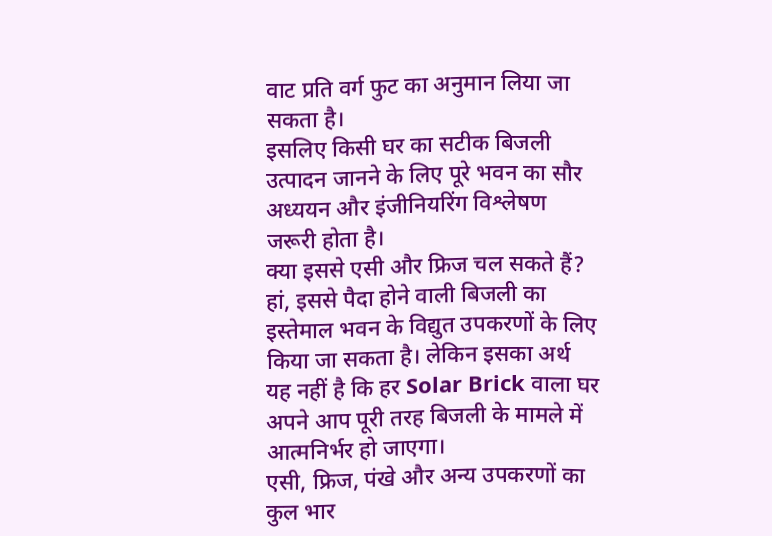वाट प्रति वर्ग फुट का अनुमान लिया जा सकता है।
इसलिए किसी घर का सटीक बिजली उत्पादन जानने के लिए पूरे भवन का सौर अध्ययन और इंजीनियरिंग विश्लेषण जरूरी होता है।
क्या इससे एसी और फ्रिज चल सकते हैं?
हां, इससे पैदा होने वाली बिजली का इस्तेमाल भवन के विद्युत उपकरणों के लिए किया जा सकता है। लेकिन इसका अर्थ यह नहीं है कि हर Solar Brick वाला घर अपने आप पूरी तरह बिजली के मामले में आत्मनिर्भर हो जाएगा।
एसी, फ्रिज, पंखे और अन्य उपकरणों का कुल भार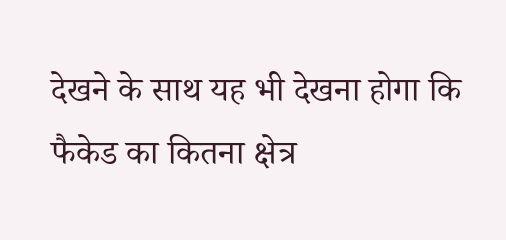देखने के साथ यह भी देखना होगा कि फैकेड का कितना क्षेत्र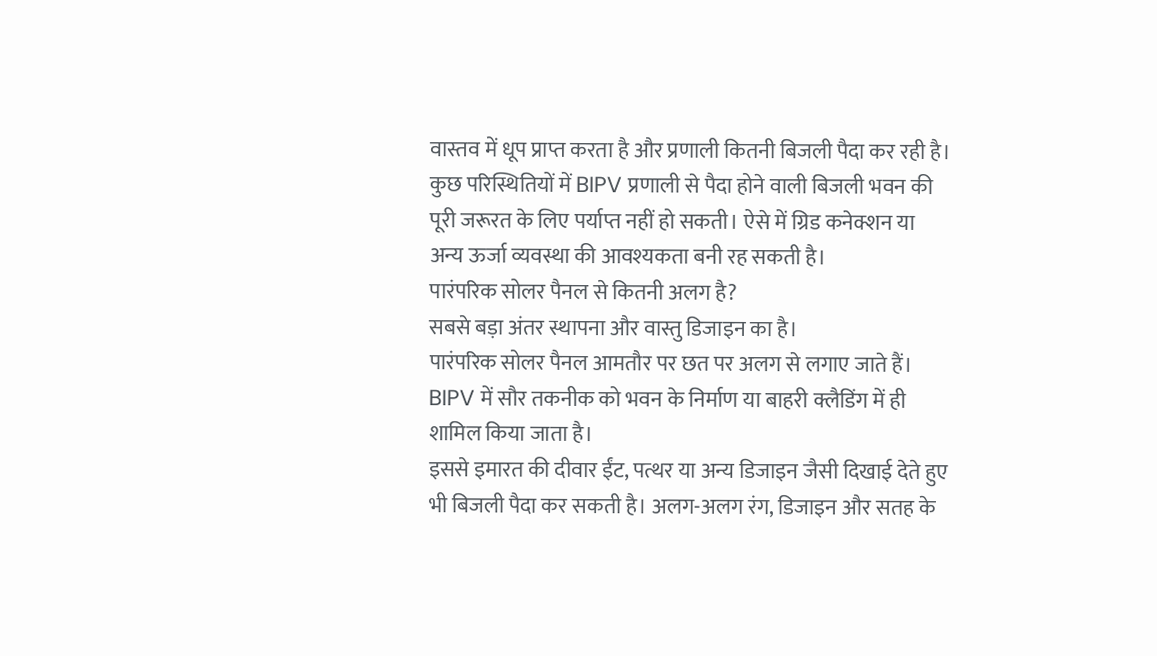वास्तव में धूप प्राप्त करता है और प्रणाली कितनी बिजली पैदा कर रही है।
कुछ परिस्थितियों में BIPV प्रणाली से पैदा होने वाली बिजली भवन की पूरी जरूरत के लिए पर्याप्त नहीं हो सकती। ऐसे में ग्रिड कनेक्शन या अन्य ऊर्जा व्यवस्था की आवश्यकता बनी रह सकती है।
पारंपरिक सोलर पैनल से कितनी अलग है?
सबसे बड़ा अंतर स्थापना और वास्तु डिजाइन का है।
पारंपरिक सोलर पैनल आमतौर पर छत पर अलग से लगाए जाते हैं। BIPV में सौर तकनीक को भवन के निर्माण या बाहरी क्लैडिंग में ही शामिल किया जाता है।
इससे इमारत की दीवार ईंट, पत्थर या अन्य डिजाइन जैसी दिखाई देते हुए भी बिजली पैदा कर सकती है। अलग-अलग रंग, डिजाइन और सतह के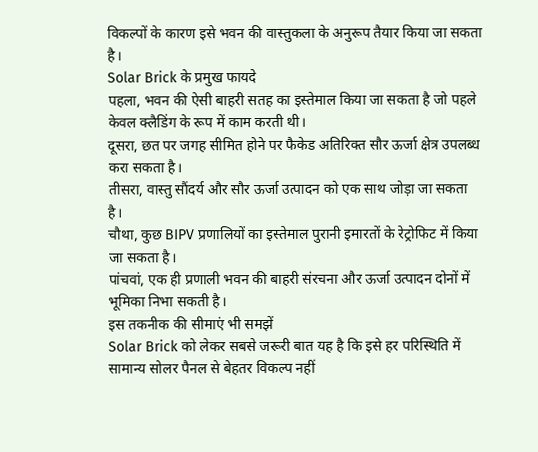विकल्पों के कारण इसे भवन की वास्तुकला के अनुरूप तैयार किया जा सकता है।
Solar Brick के प्रमुख फायदे
पहला, भवन की ऐसी बाहरी सतह का इस्तेमाल किया जा सकता है जो पहले केवल क्लैडिंग के रूप में काम करती थी।
दूसरा, छत पर जगह सीमित होने पर फैकेड अतिरिक्त सौर ऊर्जा क्षेत्र उपलब्ध करा सकता है।
तीसरा, वास्तु सौंदर्य और सौर ऊर्जा उत्पादन को एक साथ जोड़ा जा सकता है।
चौथा, कुछ BIPV प्रणालियों का इस्तेमाल पुरानी इमारतों के रेट्रोफिट में किया जा सकता है।
पांचवां, एक ही प्रणाली भवन की बाहरी संरचना और ऊर्जा उत्पादन दोनों में भूमिका निभा सकती है।
इस तकनीक की सीमाएं भी समझें
Solar Brick को लेकर सबसे जरूरी बात यह है कि इसे हर परिस्थिति में सामान्य सोलर पैनल से बेहतर विकल्प नहीं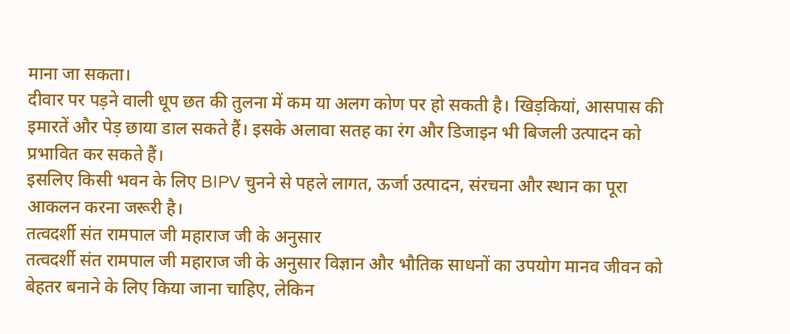माना जा सकता।
दीवार पर पड़ने वाली धूप छत की तुलना में कम या अलग कोण पर हो सकती है। खिड़कियां, आसपास की इमारतें और पेड़ छाया डाल सकते हैं। इसके अलावा सतह का रंग और डिजाइन भी बिजली उत्पादन को प्रभावित कर सकते हैं।
इसलिए किसी भवन के लिए BIPV चुनने से पहले लागत, ऊर्जा उत्पादन, संरचना और स्थान का पूरा आकलन करना जरूरी है।
तत्वदर्शी संत रामपाल जी महाराज जी के अनुसार
तत्वदर्शी संत रामपाल जी महाराज जी के अनुसार विज्ञान और भौतिक साधनों का उपयोग मानव जीवन को बेहतर बनाने के लिए किया जाना चाहिए, लेकिन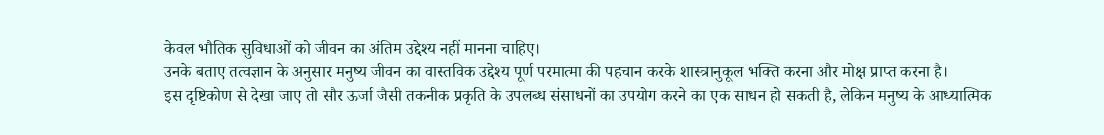केवल भौतिक सुविधाओं को जीवन का अंतिम उद्देश्य नहीं मानना चाहिए।
उनके बताए तत्वज्ञान के अनुसार मनुष्य जीवन का वास्तविक उद्देश्य पूर्ण परमात्मा की पहचान करके शास्त्रानुकूल भक्ति करना और मोक्ष प्राप्त करना है।
इस दृष्टिकोण से देखा जाए तो सौर ऊर्जा जैसी तकनीक प्रकृति के उपलब्ध संसाधनों का उपयोग करने का एक साधन हो सकती है, लेकिन मनुष्य के आध्यात्मिक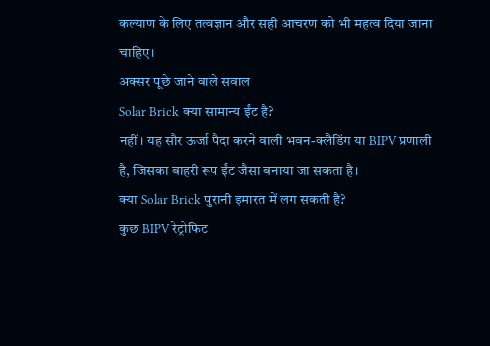कल्याण के लिए तत्वज्ञान और सही आचरण को भी महत्व दिया जाना चाहिए।
अक्सर पूछे जाने वाले सवाल
Solar Brick क्या सामान्य ईंट है?
नहीं। यह सौर ऊर्जा पैदा करने वाली भवन-क्लैडिंग या BIPV प्रणाली है, जिसका बाहरी रूप ईंट जैसा बनाया जा सकता है।
क्या Solar Brick पुरानी इमारत में लग सकती है?
कुछ BIPV रेट्रोफिट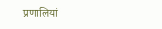प्रणालियां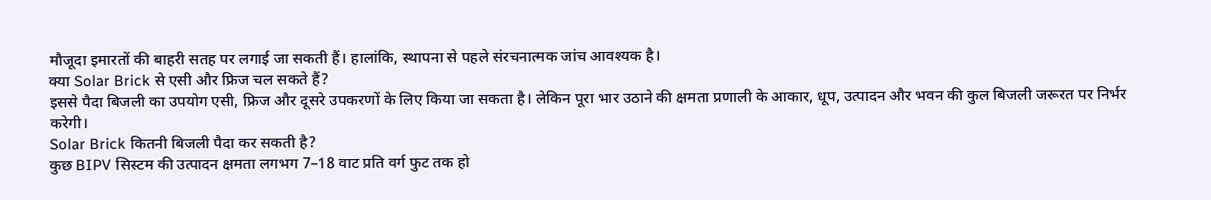मौजूदा इमारतों की बाहरी सतह पर लगाई जा सकती हैं। हालांकि, स्थापना से पहले संरचनात्मक जांच आवश्यक है।
क्या Solar Brick से एसी और फ्रिज चल सकते हैं?
इससे पैदा बिजली का उपयोग एसी, फ्रिज और दूसरे उपकरणों के लिए किया जा सकता है। लेकिन पूरा भार उठाने की क्षमता प्रणाली के आकार, धूप, उत्पादन और भवन की कुल बिजली जरूरत पर निर्भर करेगी।
Solar Brick कितनी बिजली पैदा कर सकती है?
कुछ BIPV सिस्टम की उत्पादन क्षमता लगभग 7–18 वाट प्रति वर्ग फुट तक हो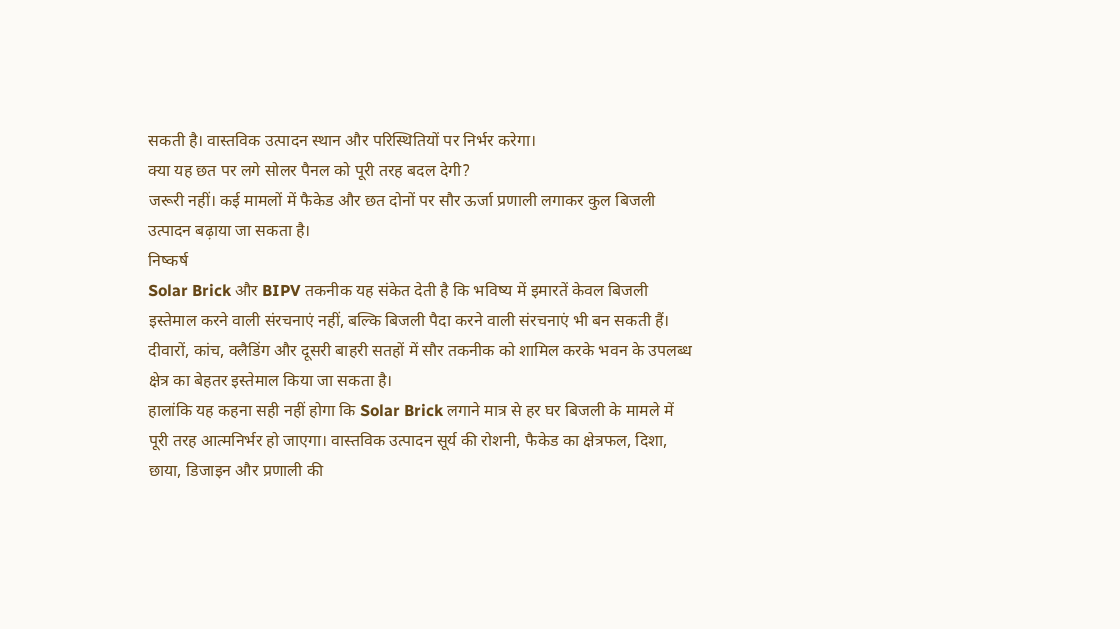सकती है। वास्तविक उत्पादन स्थान और परिस्थितियों पर निर्भर करेगा।
क्या यह छत पर लगे सोलर पैनल को पूरी तरह बदल देगी?
जरूरी नहीं। कई मामलों में फैकेड और छत दोनों पर सौर ऊर्जा प्रणाली लगाकर कुल बिजली उत्पादन बढ़ाया जा सकता है।
निष्कर्ष
Solar Brick और BIPV तकनीक यह संकेत देती है कि भविष्य में इमारतें केवल बिजली इस्तेमाल करने वाली संरचनाएं नहीं, बल्कि बिजली पैदा करने वाली संरचनाएं भी बन सकती हैं। दीवारों, कांच, क्लैडिंग और दूसरी बाहरी सतहों में सौर तकनीक को शामिल करके भवन के उपलब्ध क्षेत्र का बेहतर इस्तेमाल किया जा सकता है।
हालांकि यह कहना सही नहीं होगा कि Solar Brick लगाने मात्र से हर घर बिजली के मामले में पूरी तरह आत्मनिर्भर हो जाएगा। वास्तविक उत्पादन सूर्य की रोशनी, फैकेड का क्षेत्रफल, दिशा, छाया, डिजाइन और प्रणाली की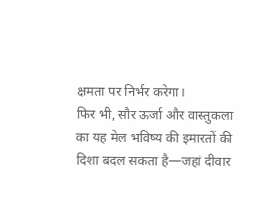क्षमता पर निर्भर करेगा।
फिर भी, सौर ऊर्जा और वास्तुकला का यह मेल भविष्य की इमारतों की दिशा बदल सकता है—जहां दीवार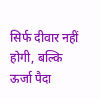सिर्फ दीवार नहीं होगी, बल्कि ऊर्जा पैदा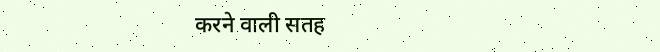करने वाली सतह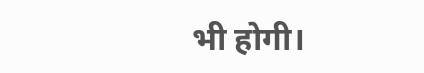भी होगी।